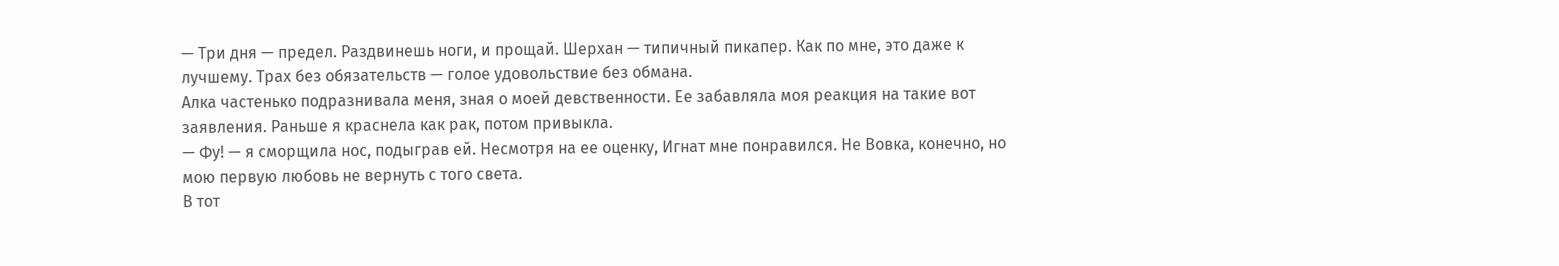— Три дня — предел. Раздвинешь ноги, и прощай. Шерхан — типичный пикапер. Как по мне, это даже к лучшему. Трах без обязательств — голое удовольствие без обмана.
Алка частенько подразнивала меня, зная о моей девственности. Ее забавляла моя реакция на такие вот заявления. Раньше я краснела как рак, потом привыкла.
— Фу! — я сморщила нос, подыграв ей. Несмотря на ее оценку, Игнат мне понравился. Не Вовка, конечно, но мою первую любовь не вернуть с того света.
В тот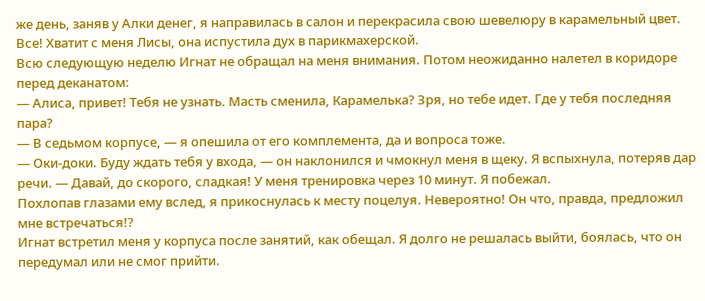же день, заняв у Алки денег, я направилась в салон и перекрасила свою шевелюру в карамельный цвет. Все! Хватит с меня Лисы, она испустила дух в парикмахерской.
Всю следующую неделю Игнат не обращал на меня внимания. Потом неожиданно налетел в коридоре перед деканатом:
— Алиса, привет! Тебя не узнать. Масть сменила, Карамелька? Зря, но тебе идет. Где у тебя последняя пара?
— В седьмом корпусе, — я опешила от его комплемента, да и вопроса тоже.
— Оки-доки. Буду ждать тебя у входа, — он наклонился и чмокнул меня в щеку. Я вспыхнула, потеряв дар речи. — Давай, до скорого, сладкая! У меня тренировка через 10 минут. Я побежал.
Похлопав глазами ему вслед, я прикоснулась к месту поцелуя. Невероятно! Он что, правда, предложил мне встречаться!?
Игнат встретил меня у корпуса после занятий, как обещал. Я долго не решалась выйти, боялась, что он передумал или не смог прийти.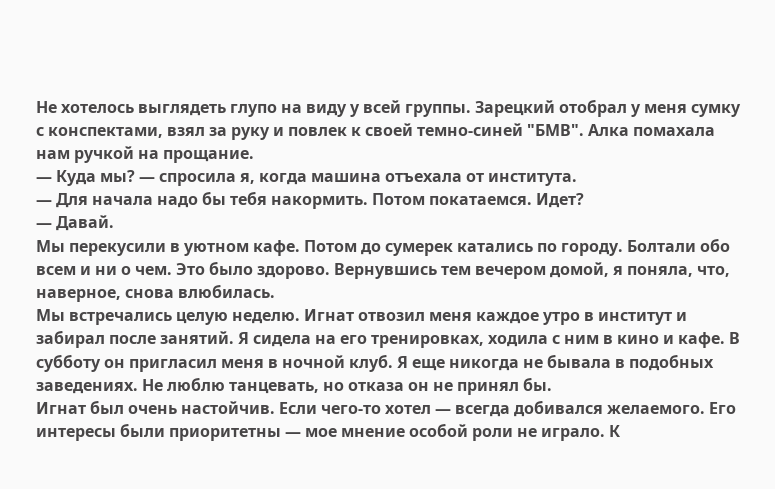Не хотелось выглядеть глупо на виду у всей группы. Зарецкий отобрал у меня сумку с конспектами, взял за руку и повлек к своей темно-синей "БМВ". Алка помахала нам ручкой на прощание.
— Куда мы? — спросила я, когда машина отъехала от института.
— Для начала надо бы тебя накормить. Потом покатаемся. Идет?
— Давай.
Мы перекусили в уютном кафе. Потом до сумерек катались по городу. Болтали обо всем и ни о чем. Это было здорово. Вернувшись тем вечером домой, я поняла, что, наверное, снова влюбилась.
Мы встречались целую неделю. Игнат отвозил меня каждое утро в институт и забирал после занятий. Я сидела на его тренировках, ходила с ним в кино и кафе. В субботу он пригласил меня в ночной клуб. Я еще никогда не бывала в подобных заведениях. Не люблю танцевать, но отказа он не принял бы.
Игнат был очень настойчив. Если чего-то хотел — всегда добивался желаемого. Его интересы были приоритетны — мое мнение особой роли не играло. К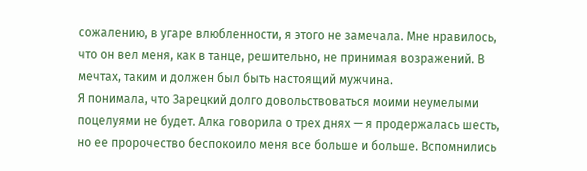сожалению, в угаре влюбленности, я этого не замечала. Мне нравилось, что он вел меня, как в танце, решительно, не принимая возражений. В мечтах, таким и должен был быть настоящий мужчина.
Я понимала, что Зарецкий долго довольствоваться моими неумелыми поцелуями не будет. Алка говорила о трех днях — я продержалась шесть, но ее пророчество беспокоило меня все больше и больше. Вспомнились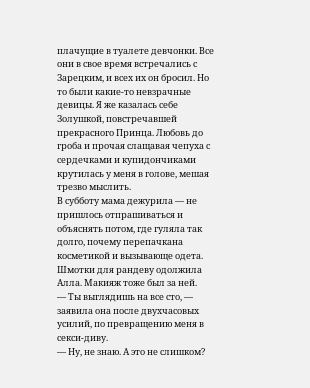плачущие в туалете девчонки. Все они в свое время встречались с Зарецким, и всех их он бросил. Но то были какие-то невзрачные девицы. Я же казалась себе Золушкой, повстречавшей прекрасного Принца. Любовь до гроба и прочая слащавая чепуха с сердечками и купидончиками крутилась у меня в голове, мешая трезво мыслить.
В субботу мама дежурила — не пришлось отпрашиваться и объяснять потом, где гуляла так долго, почему перепачкана косметикой и вызывающе одета. Шмотки для рандеву одолжила Алла. Макияж тоже был за ней.
— Ты выглядишь на все сто, — заявила она после двухчасовых усилий, по превращению меня в секси-диву.
— Ну, не знаю. А это не слишком?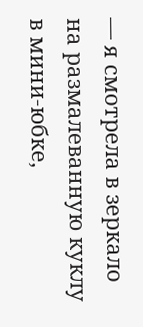— я смотрела в зеркало на размалеванную куклу в мини-юбке,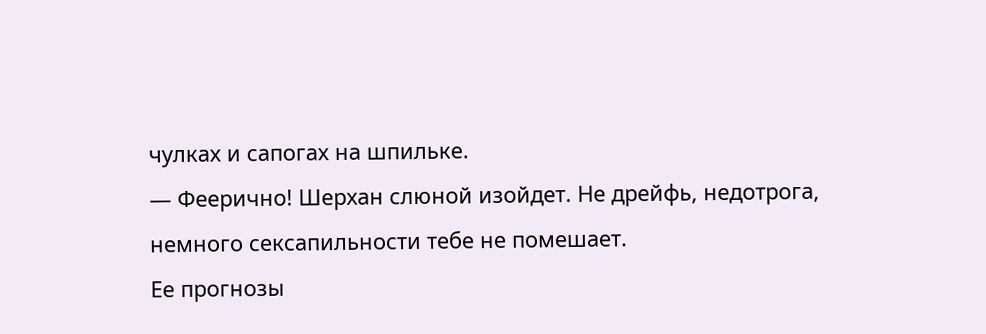чулках и сапогах на шпильке.
— Феерично! Шерхан слюной изойдет. Не дрейфь, недотрога, немного сексапильности тебе не помешает.
Ее прогнозы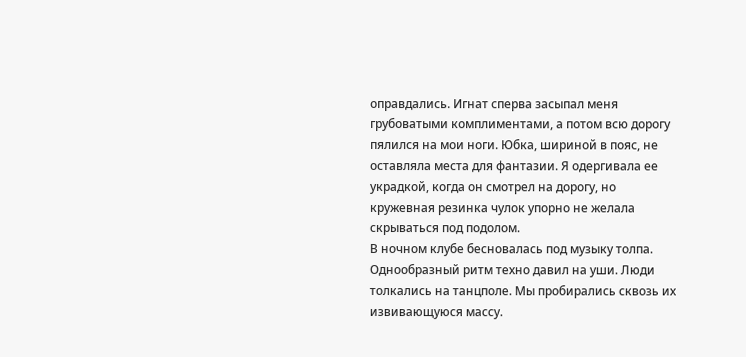оправдались. Игнат сперва засыпал меня грубоватыми комплиментами, а потом всю дорогу пялился на мои ноги. Юбка, шириной в пояс, не оставляла места для фантазии. Я одергивала ее украдкой, когда он смотрел на дорогу, но кружевная резинка чулок упорно не желала скрываться под подолом.
В ночном клубе бесновалась под музыку толпа. Однообразный ритм техно давил на уши. Люди толкались на танцполе. Мы пробирались сквозь их извивающуюся массу.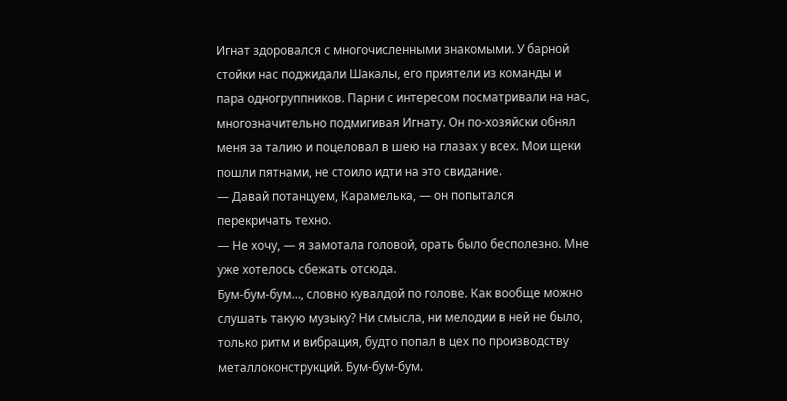Игнат здоровался с многочисленными знакомыми. У барной стойки нас поджидали Шакалы, его приятели из команды и пара одногруппников. Парни с интересом посматривали на нас, многозначительно подмигивая Игнату. Он по-хозяйски обнял меня за талию и поцеловал в шею на глазах у всех. Мои щеки пошли пятнами, не стоило идти на это свидание.
— Давай потанцуем, Карамелька, — он попытался перекричать техно.
— Не хочу, — я замотала головой, орать было бесполезно. Мне уже хотелось сбежать отсюда.
Бум-бум-бум…, словно кувалдой по голове. Как вообще можно слушать такую музыку? Ни смысла, ни мелодии в ней не было, только ритм и вибрация, будто попал в цех по производству металлоконструкций. Бум-бум-бум.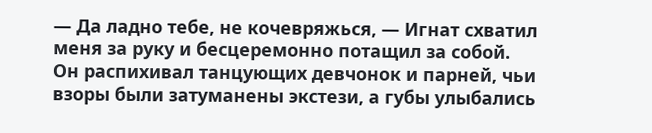— Да ладно тебе, не кочевряжься, — Игнат схватил меня за руку и бесцеремонно потащил за собой.
Он распихивал танцующих девчонок и парней, чьи взоры были затуманены экстези, а губы улыбались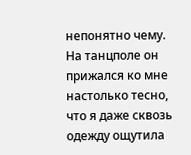непонятно чему. На танцполе он прижался ко мне настолько тесно, что я даже сквозь одежду ощутила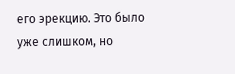его эрекцию. Это было уже слишком, но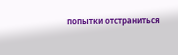попытки отстраниться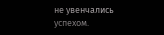не увенчались успехом.